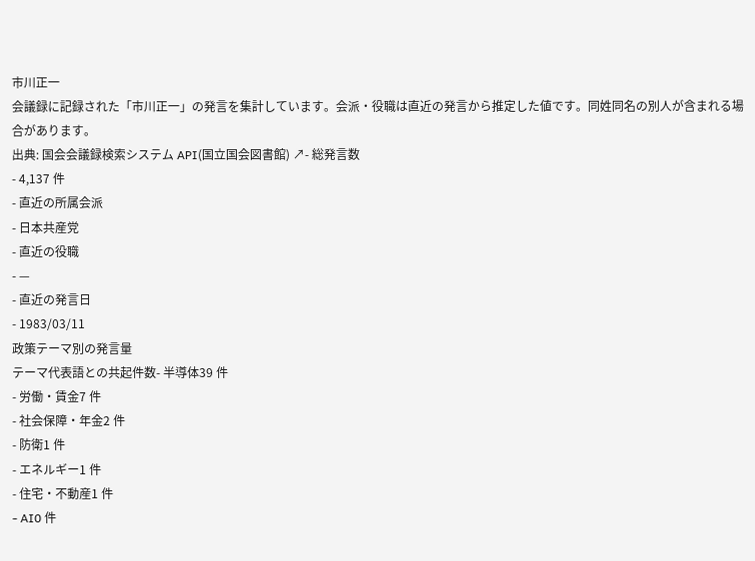市川正一
会議録に記録された「市川正一」の発言を集計しています。会派・役職は直近の発言から推定した値です。同姓同名の別人が含まれる場合があります。
出典: 国会会議録検索システム API(国立国会図書館) ↗- 総発言数
- 4,137 件
- 直近の所属会派
- 日本共産党
- 直近の役職
- —
- 直近の発言日
- 1983/03/11
政策テーマ別の発言量
テーマ代表語との共起件数- 半導体39 件
- 労働・賃金7 件
- 社会保障・年金2 件
- 防衛1 件
- エネルギー1 件
- 住宅・不動産1 件
- AI0 件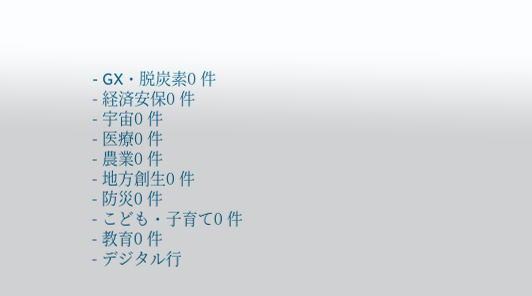- GX・脱炭素0 件
- 経済安保0 件
- 宇宙0 件
- 医療0 件
- 農業0 件
- 地方創生0 件
- 防災0 件
- こども・子育て0 件
- 教育0 件
- デジタル行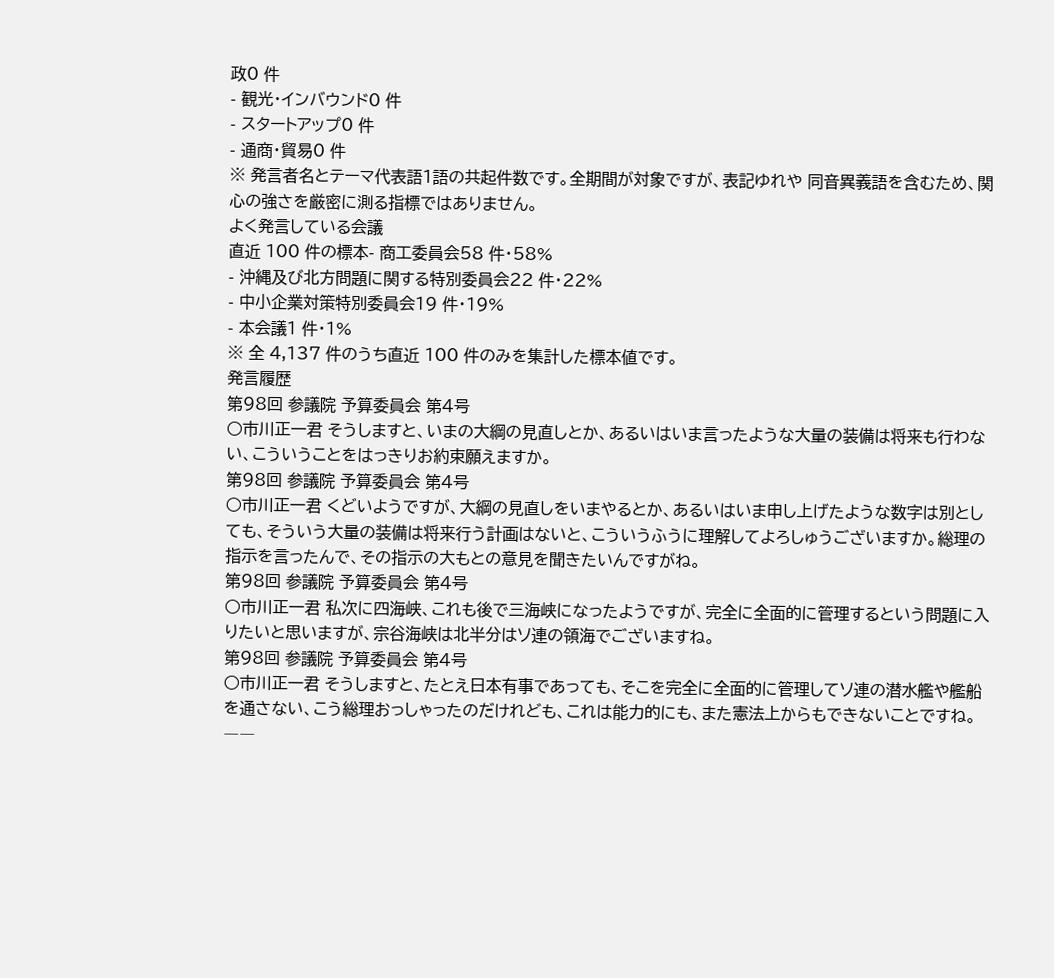政0 件
- 観光・インバウンド0 件
- スタートアップ0 件
- 通商・貿易0 件
※ 発言者名とテーマ代表語1語の共起件数です。全期間が対象ですが、表記ゆれや 同音異義語を含むため、関心の強さを厳密に測る指標ではありません。
よく発言している会議
直近 100 件の標本- 商工委員会58 件・58%
- 沖縄及び北方問題に関する特別委員会22 件・22%
- 中小企業対策特別委員会19 件・19%
- 本会議1 件・1%
※ 全 4,137 件のうち直近 100 件のみを集計した標本値です。
発言履歴
第98回 参議院 予算委員会 第4号
○市川正一君 そうしますと、いまの大綱の見直しとか、あるいはいま言ったような大量の装備は将来も行わない、こういうことをはっきりお約束願えますか。
第98回 参議院 予算委員会 第4号
○市川正一君 くどいようですが、大綱の見直しをいまやるとか、あるいはいま申し上げたような数字は別としても、そういう大量の装備は将来行う計画はないと、こういうふうに理解してよろしゅうございますか。総理の指示を言ったんで、その指示の大もとの意見を聞きたいんですがね。
第98回 参議院 予算委員会 第4号
○市川正一君 私次に四海峡、これも後で三海峡になったようですが、完全に全面的に管理するという問題に入りたいと思いますが、宗谷海峡は北半分はソ連の領海でございますね。
第98回 参議院 予算委員会 第4号
○市川正一君 そうしますと、たとえ日本有事であっても、そこを完全に全面的に管理してソ連の潜水艦や艦船を通さない、こう総理おっしゃったのだけれども、これは能力的にも、また憲法上からもできないことですね。――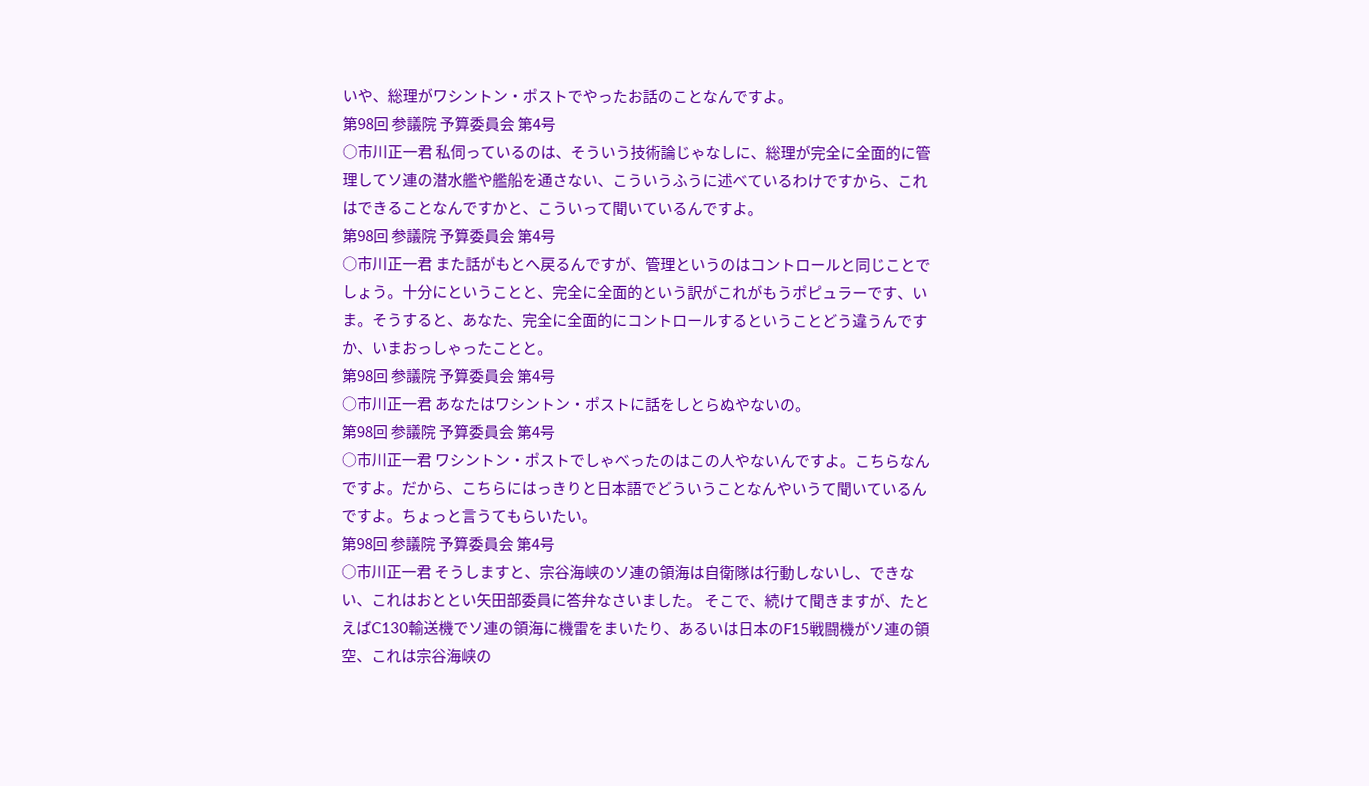いや、総理がワシントン・ポストでやったお話のことなんですよ。
第98回 参議院 予算委員会 第4号
○市川正一君 私伺っているのは、そういう技術論じゃなしに、総理が完全に全面的に管理してソ連の潜水艦や艦船を通さない、こういうふうに述べているわけですから、これはできることなんですかと、こういって聞いているんですよ。
第98回 参議院 予算委員会 第4号
○市川正一君 また話がもとへ戻るんですが、管理というのはコントロールと同じことでしょう。十分にということと、完全に全面的という訳がこれがもうポピュラーです、いま。そうすると、あなた、完全に全面的にコントロールするということどう違うんですか、いまおっしゃったことと。
第98回 参議院 予算委員会 第4号
○市川正一君 あなたはワシントン・ポストに話をしとらぬやないの。
第98回 参議院 予算委員会 第4号
○市川正一君 ワシントン・ポストでしゃべったのはこの人やないんですよ。こちらなんですよ。だから、こちらにはっきりと日本語でどういうことなんやいうて聞いているんですよ。ちょっと言うてもらいたい。
第98回 参議院 予算委員会 第4号
○市川正一君 そうしますと、宗谷海峡のソ連の領海は自衛隊は行動しないし、できない、これはおととい矢田部委員に答弁なさいました。 そこで、続けて聞きますが、たとえばC130輸送機でソ連の領海に機雷をまいたり、あるいは日本のF15戦闘機がソ連の領空、これは宗谷海峡の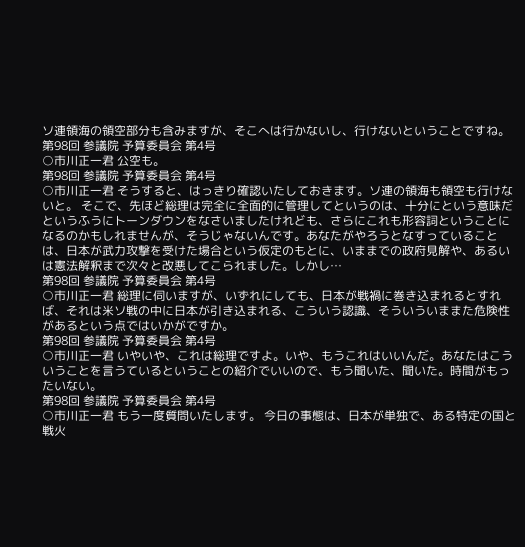ソ連領海の領空部分も含みますが、そこへは行かないし、行けないということですね。
第98回 参議院 予算委員会 第4号
○市川正一君 公空も。
第98回 参議院 予算委員会 第4号
○市川正一君 そうすると、はっきり確認いたしておきます。ソ連の領海も領空も行けないと。 そこで、先ほど総理は完全に全面的に管理してというのは、十分にという意味だというふうにトーンダウンをなさいましたけれども、さらにこれも形容詞ということになるのかもしれませんが、そうじゃないんです。あなたがやろうとなすっていることは、日本が武力攻撃を受けた場合という仮定のもとに、いままでの政府見解や、あるいは憲法解釈まで次々と改悪してこられました。しかし…
第98回 参議院 予算委員会 第4号
○市川正一君 総理に伺いますが、いずれにしても、日本が戦禍に巻き込まれるとすれば、それは米ソ戦の中に日本が引き込まれる、こういう認識、そういういままた危険性があるという点ではいかがですか。
第98回 参議院 予算委員会 第4号
○市川正一君 いやいや、これは総理ですよ。いや、もうこれはいいんだ。あなたはこういうことを言うているということの紹介でいいので、もう聞いた、聞いた。時間がもったいない。
第98回 参議院 予算委員会 第4号
○市川正一君 もう一度質問いたします。 今日の事態は、日本が単独で、ある特定の国と戦火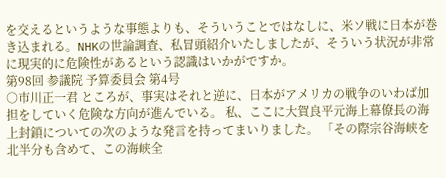を交えるというような事態よりも、そういうことではなしに、米ソ戦に日本が巻き込まれる。NHKの世論調査、私冒頭紹介いたしましたが、そういう状況が非常に現実的に危険性があるという認識はいかがですか。
第98回 参議院 予算委員会 第4号
○市川正一君 ところが、事実はそれと逆に、日本がアメリカの戦争のいわば加担をしていく危険な方向が進んでいる。 私、ここに大賀良平元海上幕僚長の海上封鎖についての次のような発言を持ってまいりました。 「その際宗谷海峡を北半分も含めて、この海峡全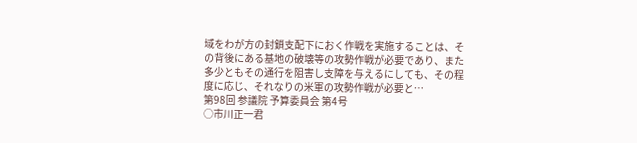域をわが方の封鎖支配下におく作戦を実施することは、その背後にある基地の破壊等の攻勢作戦が必要であり、また多少ともその通行を阻害し支障を与えるにしても、その程度に応じ、それなりの米軍の攻勢作戦が必要と…
第98回 参議院 予算委員会 第4号
○市川正一君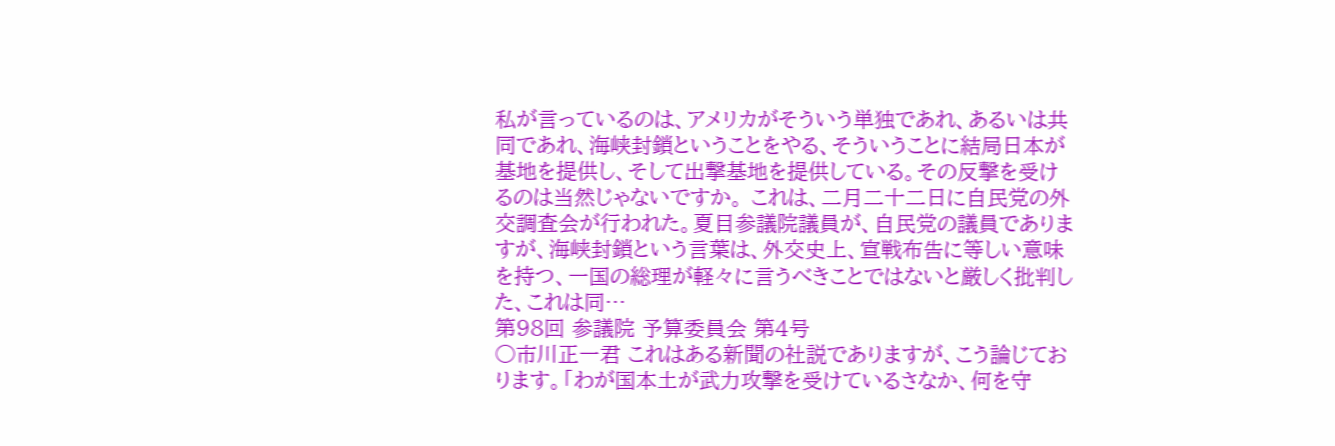私が言っているのは、アメリカがそういう単独であれ、あるいは共同であれ、海峡封鎖ということをやる、そういうことに結局日本が基地を提供し、そして出撃基地を提供している。その反撃を受けるのは当然じゃないですか。 これは、二月二十二日に自民党の外交調査会が行われた。夏目参議院議員が、自民党の議員でありますが、海峡封鎖という言葉は、外交史上、宣戦布告に等しい意味を持つ、一国の総理が軽々に言うべきことではないと厳しく批判した、これは同…
第98回 参議院 予算委員会 第4号
○市川正一君 これはある新聞の社説でありますが、こう論じております。「わが国本土が武力攻撃を受けているさなか、何を守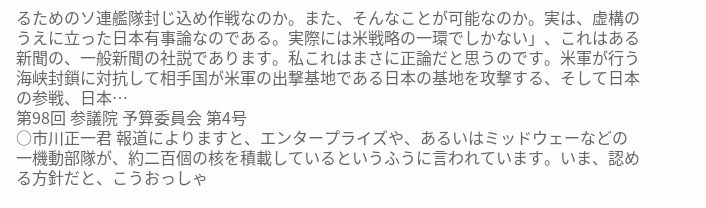るためのソ連艦隊封じ込め作戦なのか。また、そんなことが可能なのか。実は、虚構のうえに立った日本有事論なのである。実際には米戦略の一環でしかない」、これはある新聞の、一般新聞の社説であります。私これはまさに正論だと思うのです。米軍が行う海峡封鎖に対抗して相手国が米軍の出撃基地である日本の基地を攻撃する、そして日本の参戦、日本…
第98回 参議院 予算委員会 第4号
○市川正一君 報道によりますと、エンタープライズや、あるいはミッドウェーなどの一機動部隊が、約二百個の核を積載しているというふうに言われています。いま、認める方針だと、こうおっしゃ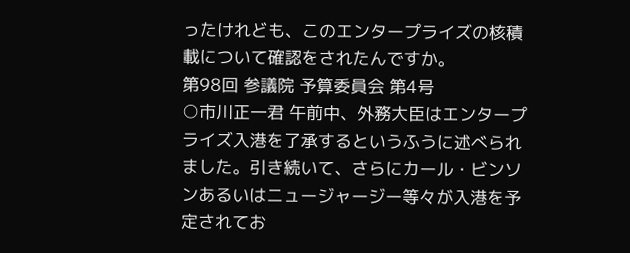ったけれども、このエンタープライズの核積載について確認をされたんですか。
第98回 参議院 予算委員会 第4号
○市川正一君 午前中、外務大臣はエンタープライズ入港を了承するというふうに述べられました。引き続いて、さらにカール・ビンソンあるいはニュージャージー等々が入港を予定されてお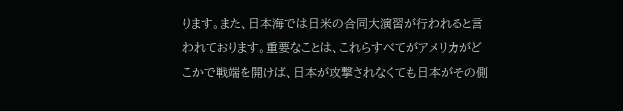ります。また、日本海では日米の合同大演習が行われると言われております。重要なことは、これらすべてがアメリカがどこかで戦端を開けば、日本が攻撃されなくても日本がその側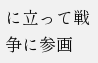に立って戦争に参画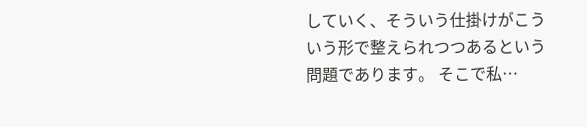していく、そういう仕掛けがこういう形で整えられつつあるという問題であります。 そこで私…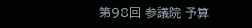第98回 参議院 予算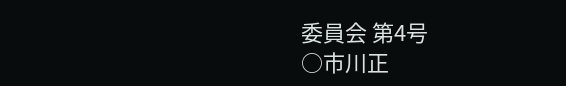委員会 第4号
○市川正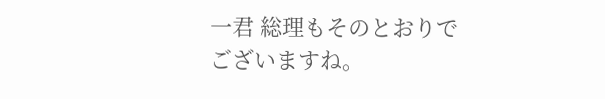一君 総理もそのとおりでございますね。